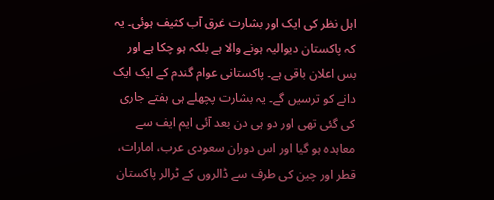اہل نظر کی ایک اور بشارت غرق آب کثیف ہوئی۔ یہ کہ پاکستان دیوالیہ ہونے والا ہے بلکہ ہو چکا ہے اور بس اعلان باقی ہے۔ پاکستانی عوام گندم کے ایک ایک دانے کو ترسیں گے۔ یہ بشارت پچھلے ہی ہفتے جاری کی گئی تھی اور دو ہی دن بعد آئی ایم ایف سے معاہدہ ہو گیا اور اس دوران سعودی عرب، امارات، قطر اور چین کی طرف سے ڈالروں کے ٹرالر پاکستان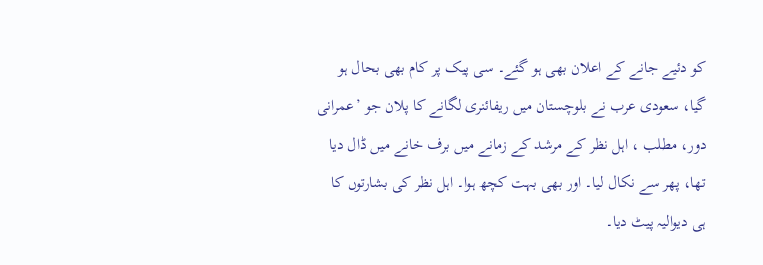کو دئیے جانے کے اعلان بھی ہو گئے۔ سی پیک پر کام بھی بحال ہو گیا، سعودی عرب نے بلوچستان میں ریفائنری لگانے کا پلان جو ’عمرانی دور، مطلب ، اہل نظر کے مرشد کے زمانے میں برف خانے میں ڈال دیا تھا، پھر سے نکال لیا۔ اور بھی بہت کچھ ہوا۔ اہل نظر کی بشارتوں کا ہی دیوالیہ پیٹ دیا۔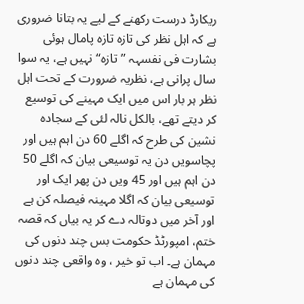ریکارڈ درست رکھنے کے لیے یہ بتانا ضروری ہے کہ اہل نظر کی تازہ تازہ پامال ہوئی بشارت فی نفسہہ ”تازہ“ نہیں ہے، یہ سوا سال پرانی ہے، نظریہ ضرورت کے تحت اہل نظر ہر بار اس میں ایک مہینے کی توسیع کر دیتے تھے، بالکل نالہ لئی کے سجادہ نشین کی طرح کہ اگلے 60 دن اہم ہیں اور پچاسویں دن یہ توسیعی بیان کہ اگلے 50 دن اہم ہیں اور 45 ویں دن پھر ایک اور توسیعی بیان کہ اگلا مہینہ فیصلہ کن ہے اور آخر میں دوتالہ دے کر یہ بیاں کہ قصہ ختم، امپورٹڈ حکومت بس چند دنوں کی مہمان ہے۔ اب تو خیر ، وہ واقعی چند دنوں کی مہمان ہے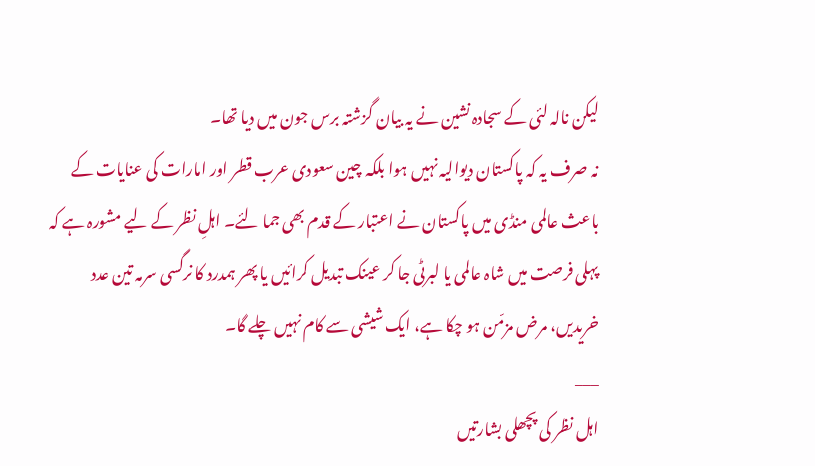لیکن نالہ لئی کے سجادہ نشین نے یہ بیان گزشتہ برس جون میں دیا تھا۔
نہ صرف یہ کہ پاکستان دیوالیہ نہیں ہوا بلکہ چین سعودی عرب قطر اور امارات کی عنایات کے باعث عالمی منڈی میں پاکستان نے اعتبار کے قدم بھی جما لئے۔ اہلِ نظر کے لیے مشورہ ہے کہ پہلی فرصت میں شاہ عالمی یا لبرٹی جا کر عینک تبدیل کرائیں یا پھر ہمدرد کا نرگسی سرمہ تین عدد خریدیں، مرض مزمّن ہو چکا ہے، ایک شیشی سے کام نہیں چلے گا۔
___
اہل نظر کی پچھلی بشارتیں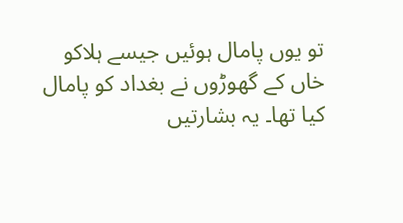تو یوں پامال ہوئیں جیسے ہلاکو خاں کے گھوڑوں نے بغداد کو پامال کیا تھا۔ یہ بشارتیں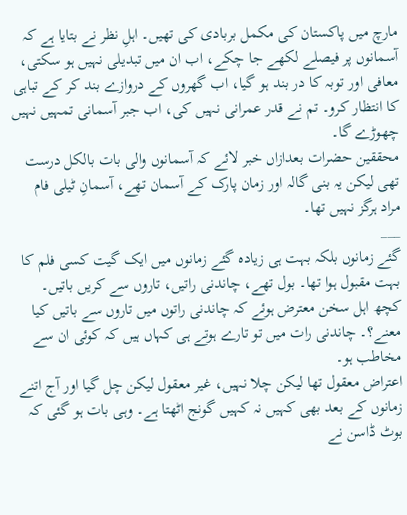مارچ میں پاکستان کی مکمل بربادی کی تھیں۔ اہلِ نظر نے بتایا ہے کہ آسمانوں پر فیصلے لکھے جا چکے، اب ان میں تبدیلی نہیں ہو سکتی، معافی اور توبہ کا در بند ہو گیا، اب گھروں کے دروازے بند کر کے تباہی کا انتظار کرو۔ تم نے قدر عمرانی نہیں کی، اب جبر آسمانی تمہیں نہیں چھوڑے گا۔
محققین حضرات بعدازاں خبر لائے کہ آسمانوں والی بات بالکل درست تھی لیکن یہ بنی گالہ اور زمان پارک کے آسمان تھے، آسمانِ ٹیلی فام مراد ہرگز نہیں تھا۔
___
گئے زمانوں بلکہ بہت ہی زیادہ گئے زمانوں میں ایک گیت کسی فلم کا بہت مقبول ہوا تھا۔ بول تھے، چاندنی راتیں، تاروں سے کریں باتیں۔
کچھ اہل سخن معترض ہوئے کہ چاندنی راتوں میں تاروں سے باتیں کیا معنے؟۔ چاندنی رات میں تو تارے ہوتے ہی کہاں ہیں کہ کوئی ان سے مخاطب ہو۔
اعتراض معقول تھا لیکن چلا نہیں، غیر معقول لیکن چل گیا اور آج اتنے زمانوں کے بعد بھی کہیں نہ کہیں گونج اٹھتا ہے۔ وہی بات ہو گئی کہ
بوٹ ڈاسن نے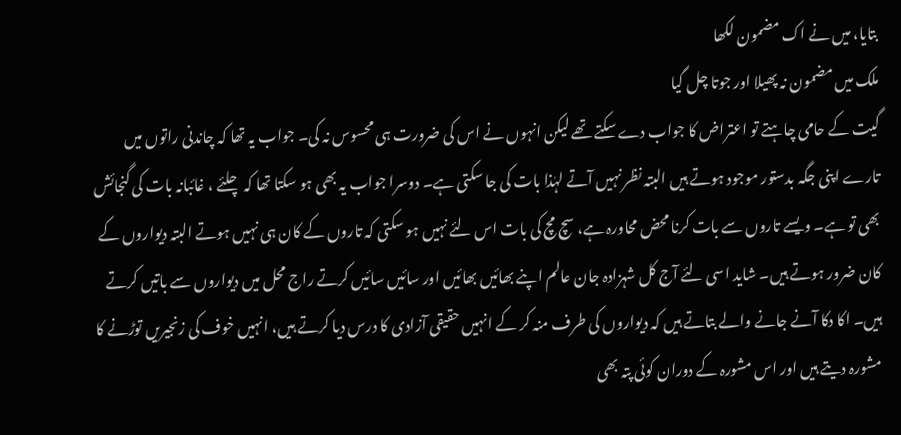بتایا، میں نے اک مضمون لکھا
ملک میں مضمون نہ پھیلا اور جوتا چل گیا
گیت کے حامی چاہتے تو اعتراض کا جواب دے سکتے تھے لیکن انہوں نے اس کی ضرورت ہی محسوس نہ کی۔ جواب یہ تھا کہ چاندنی راتوں میں تارے اپنی جگہ بدستور موجود ہوتے ہیں البتہ نظر نہیں آتے لہٰذا بات کی جا سکتی ہے۔ دوسرا جواب یہ بھی ہو سکتا تھا کہ چلئے ، غائبانہ بات کی گنجائش بھی تو ہے۔ ویسے تاروں سے بات کرنا محض محاورہ ہے، سچ مچ کی بات اس لئے نہیں ہو سکتی کہ تاروں کے کان ہی نہیں ہوتے البتہ دیواروں کے کان ضرور ہوتے ہیں۔ شاید اسی لئے آج کل شہزادہ جان عالم اپنے بھائیں بھائیں اور سائیں سائیں کرتے راج محل میں دیواروں سے باتیں کرتے ہیں۔ اکا دکا آنے جانے والے بتاتے ہیں کہ دیواروں کی طرف منہ کر کے انہیں حقیقی آزادی کا درس دیا کرتے ہیں، انہیں خوف کی زنجیریں توڑنے کا مشورہ دیتے ہیں اور اس مشورہ کے دوران کوئی پتہ بھی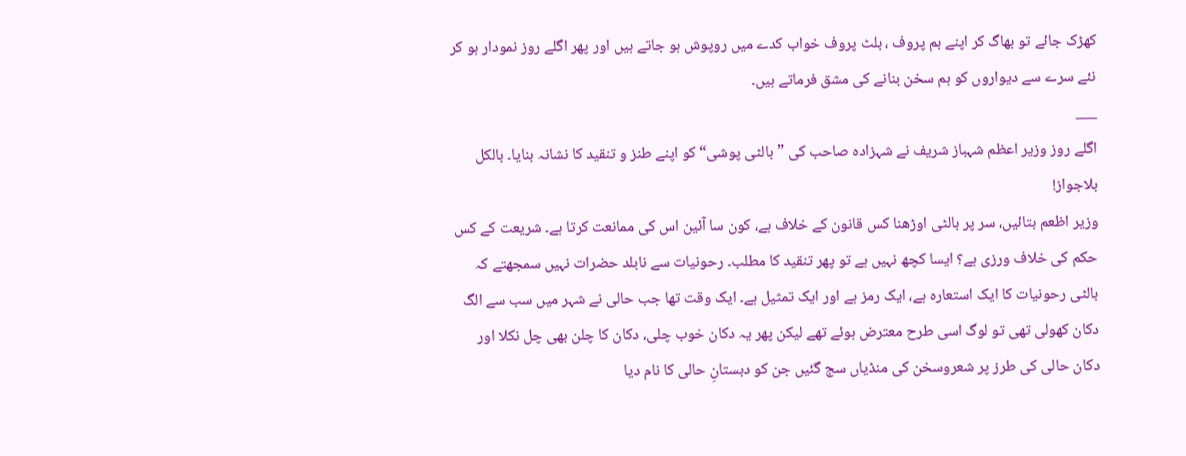کھڑک جائے تو بھاگ کر اپنے بم پروف ، بلٹ پروف خواب کدے میں روپوش ہو جاتے ہیں اور پھر اگلے روز نمودار ہو کر نئے سرے سے دیواروں کو ہم سخن بنانے کی مشق فرماتے ہیں۔
___
اگلے روز وزیر اعظم شہباز شریف نے شہزادہ صاحب کی ”بالٹی پوشی“ کو اپنے طنز و تنقید کا نشانہ بنایا۔ بالکل بلاجواز!
وزیر اظعم بتائیں، سر پر بالٹی اوڑھنا کس قانون کے خلاف ہے، کون سا آئین اس کی ممانعت کرتا ہے۔ شریعت کے کس حکم کی خلاف ورزی ہے؟ ایسا کچھ نہیں ہے تو پھر تنقید کا مطلب۔ رحونیات سے نابلد حضرات نہیں سمجھتے کہ بالٹی رحونیات کا ایک استعارہ ہے، ایک رمز ہے اور ایک تمثیل ہے۔ ایک وقت تھا جب حالی نے شہر میں سب سے الگ دکان کھولی تھی تو لوگ اسی طرح معترض ہوئے تھے لیکن پھر یہ دکان خوب چلی، دکان کا چلن بھی چل نکلا اور دکان حالی کی طرز پر شعروسخن کی منڈیاں سج گئیں جن کو دبستانِ حالی کا نام دیا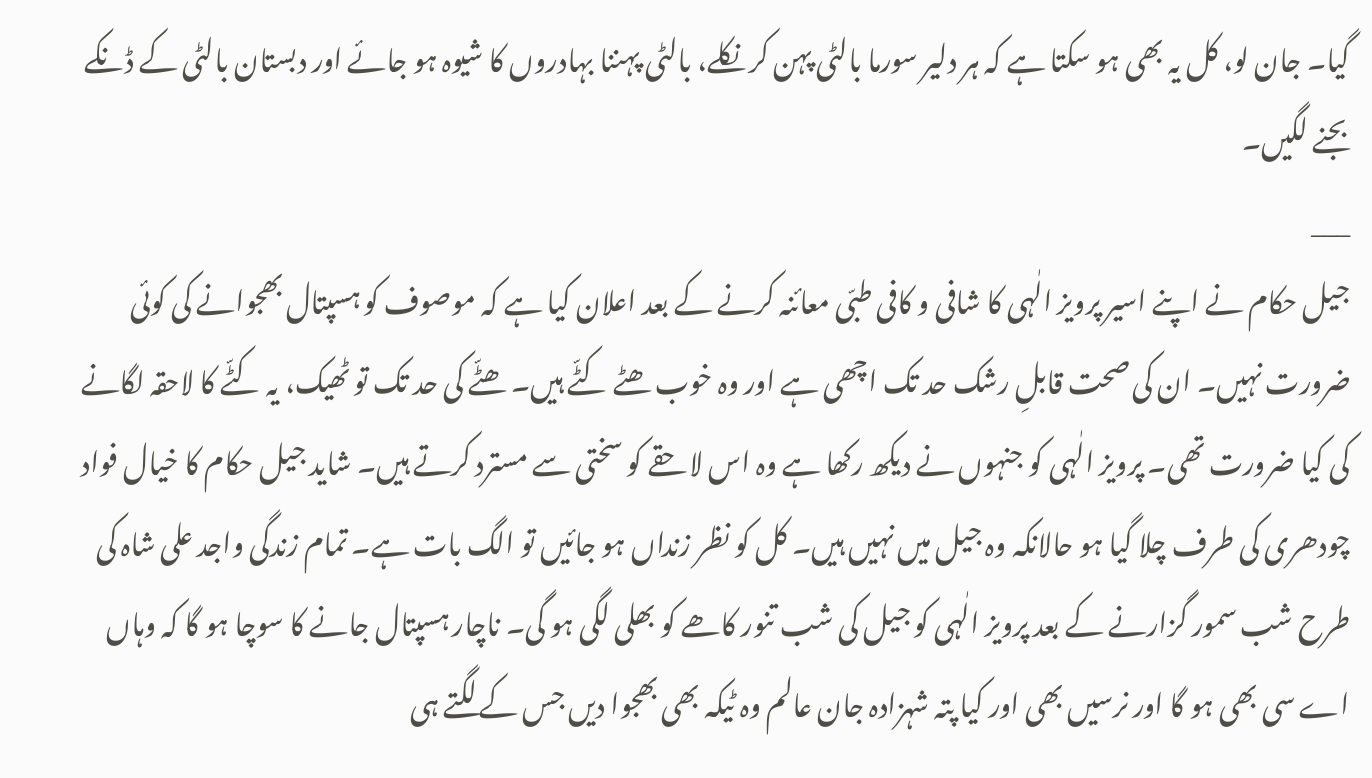گیا۔ جان لو، کل یہ بھی ہو سکتا ہے کہ ہر دلیر سورما بالٹی پہن کر نکلے، بالٹی پہننا بہادروں کا شیوہ ہو جائے اور دبستان بالٹی کے ڈنکے بجنے لگیں۔
___
جیل حکام نے اپنے اسیر پرویز الٰہی کا شافی و کافی طبّی معائنہ کرنے کے بعد اعلان کیا ہے کہ موصوف کو ہسپتال بھجوانے کی کوئی ضرورت نہیں۔ ان کی صحت قابلِ رشک حد تک اچھی ہے اور وہ خوب ھٹے کٹّے ہیں۔ ھٹّے کی حد تک تو ٹھیک، یہ کٹّے کا لاحقہ لگانے کی کیا ضرورت تھی۔ پرویز الٰہی کو جنہوں نے دیکھ رکھا ہے وہ اس لاحقے کو سختی سے مسترد کرتے ہیں۔ شاید جیل حکام کا خیال فواد چودھری کی طرف چلا گیا ہو حالانکہ وہ جیل میں نہیں ہیں۔ کل کو نظر زنداں ہو جائیں تو الگ بات ہے۔ تمام زندگی واجد علی شاہ کی طرح شب سمور گزارنے کے بعد پرویز الٰہی کو جیل کی شب تنور کاھے کو بھلی لگی ہو گی۔ ناچار ہسپتال جانے کا سوچا ہو گا کہ وہاں اے سی بھی ہو گا اور نرسیں بھی اور کیا پتہ شہزادہ جان عالم وہ ٹیکہ بھی بھجوا دیں جس کے لگتے ہی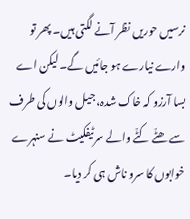نرسیں حوریں نظر آنے لگتی ہیں۔ پھر تو وارے نیارے ہو جائیں گے۔ لیکن اے بسا آرزو کہ خاک شدہ، جیل والوں کی طرف سے ھٹّے کٹّے والے سرٹیفکیٹ نے سنہرے خوابوں کا سرو ناش ہی کر دیا۔